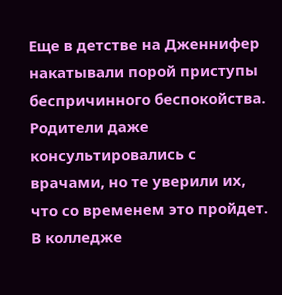Еще в детстве на Дженнифер накатывали порой приступы беспричинного беспокойства. Родители даже консультировались с врачами, но те уверили их, что со временем это пройдет. В колледже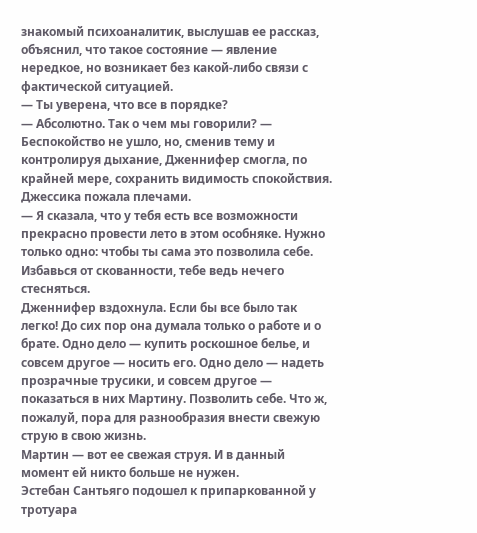знакомый психоаналитик, выслушав ее рассказ, объяснил, что такое состояние — явление нередкое, но возникает без какой-либо связи с фактической ситуацией.
— Ты уверена, что все в порядке?
— Абсолютно. Так о чем мы говорили? — Беспокойство не ушло, но, сменив тему и контролируя дыхание, Дженнифер смогла, по крайней мере, сохранить видимость спокойствия.
Джессика пожала плечами.
— Я сказала, что у тебя есть все возможности прекрасно провести лето в этом особняке. Нужно только одно: чтобы ты сама это позволила себе. Избавься от скованности, тебе ведь нечего стесняться.
Дженнифер вздохнула. Если бы все было так легко! До сих пор она думала только о работе и о брате. Одно дело — купить роскошное белье, и совсем другое — носить его. Одно дело — надеть прозрачные трусики, и совсем другое — показаться в них Мартину. Позволить себе. Что ж, пожалуй, пора для разнообразия внести свежую струю в свою жизнь.
Мартин — вот ее свежая струя. И в данный момент ей никто больше не нужен.
Эстебан Сантьяго подошел к припаркованной у тротуара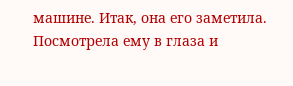машине. Итак, она его заметила. Посмотрела ему в глаза и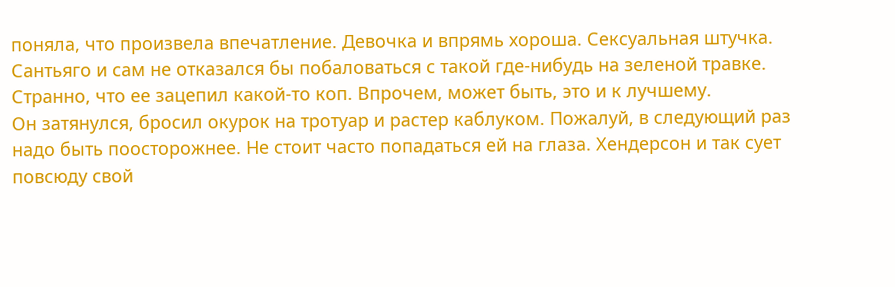поняла, что произвела впечатление. Девочка и впрямь хороша. Сексуальная штучка. Сантьяго и сам не отказался бы побаловаться с такой где-нибудь на зеленой травке. Странно, что ее зацепил какой-то коп. Впрочем, может быть, это и к лучшему.
Он затянулся, бросил окурок на тротуар и растер каблуком. Пожалуй, в следующий раз надо быть поосторожнее. Не стоит часто попадаться ей на глаза. Хендерсон и так сует повсюду свой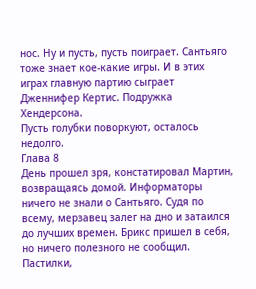нос. Ну и пусть, пусть поиграет. Сантьяго тоже знает кое-какие игры. И в этих играх главную партию сыграет Дженнифер Кертис. Подружка Хендерсона.
Пусть голубки поворкуют, осталось недолго.
Глава 8
День прошел зря, констатировал Мартин, возвращаясь домой. Информаторы ничего не знали о Сантьяго. Судя по всему, мерзавец залег на дно и затаился до лучших времен. Брикc пришел в себя, но ничего полезного не сообщил. Пастилки,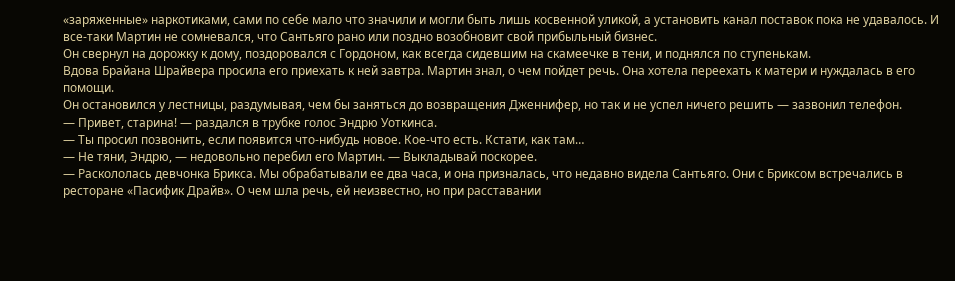«заряженные» наркотиками, сами по себе мало что значили и могли быть лишь косвенной уликой, а установить канал поставок пока не удавалось. И все-таки Мартин не сомневался, что Сантьяго рано или поздно возобновит свой прибыльный бизнес.
Он свернул на дорожку к дому, поздоровался с Гордоном, как всегда сидевшим на скамеечке в тени, и поднялся по ступенькам.
Вдова Брайана Шрайвера просила его приехать к ней завтра. Мартин знал, о чем пойдет речь. Она хотела переехать к матери и нуждалась в его помощи.
Он остановился у лестницы, раздумывая, чем бы заняться до возвращения Дженнифер, но так и не успел ничего решить — зазвонил телефон.
— Привет, старина! — раздался в трубке голос Эндрю Уоткинса.
— Ты просил позвонить, если появится что-нибудь новое. Кое-что есть. Кстати, как там…
— Не тяни, Эндрю, — недовольно перебил его Мартин. — Выкладывай поскорее.
— Раскололась девчонка Брикса. Мы обрабатывали ее два часа, и она призналась, что недавно видела Сантьяго. Они с Бриксом встречались в ресторане «Пасифик Драйв». О чем шла речь, ей неизвестно, но при расставании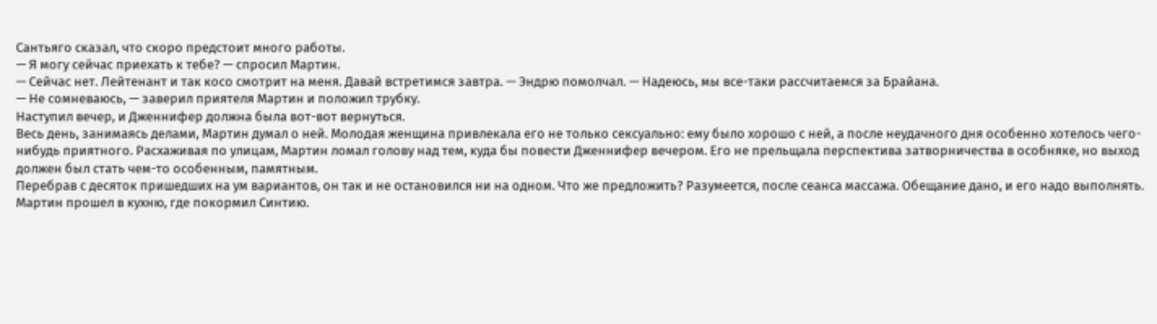Сантьяго сказал, что скоро предстоит много работы.
— Я могу сейчас приехать к тебе? — спросил Мартин.
— Сейчас нет. Лейтенант и так косо смотрит на меня. Давай встретимся завтра. — Эндрю помолчал. — Надеюсь, мы все-таки рассчитаемся за Брайана.
— Не сомневаюсь, — заверил приятеля Мартин и положил трубку.
Наступил вечер, и Дженнифер должна была вот-вот вернуться.
Весь день, занимаясь делами, Мартин думал о ней. Молодая женщина привлекала его не только сексуально: ему было хорошо с ней, а после неудачного дня особенно хотелось чего-нибудь приятного. Расхаживая по улицам, Мартин ломал голову над тем, куда бы повести Дженнифер вечером. Его не прельщала перспектива затворничества в особняке, но выход должен был стать чем-то особенным, памятным.
Перебрав с десяток пришедших на ум вариантов, он так и не остановился ни на одном. Что же предложить? Разумеется, после сеанса массажа. Обещание дано, и его надо выполнять.
Мартин прошел в кухню, где покормил Синтию.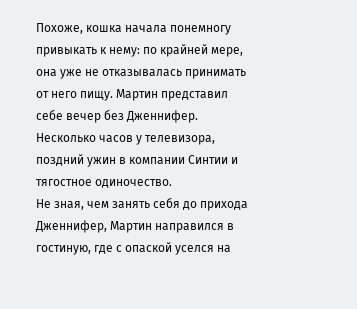Похоже, кошка начала понемногу привыкать к нему: по крайней мере, она уже не отказывалась принимать от него пищу. Мартин представил себе вечер без Дженнифер. Несколько часов у телевизора, поздний ужин в компании Синтии и тягостное одиночество.
Не зная, чем занять себя до прихода Дженнифер, Мартин направился в гостиную, где с опаской уселся на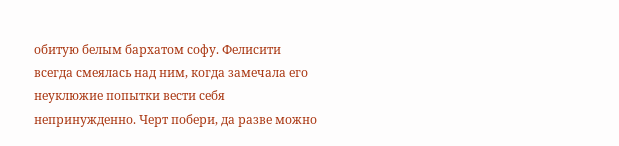обитую белым бархатом софу. Фелисити всегда смеялась над ним, когда замечала его неуклюжие попытки вести себя непринужденно. Черт побери, да разве можно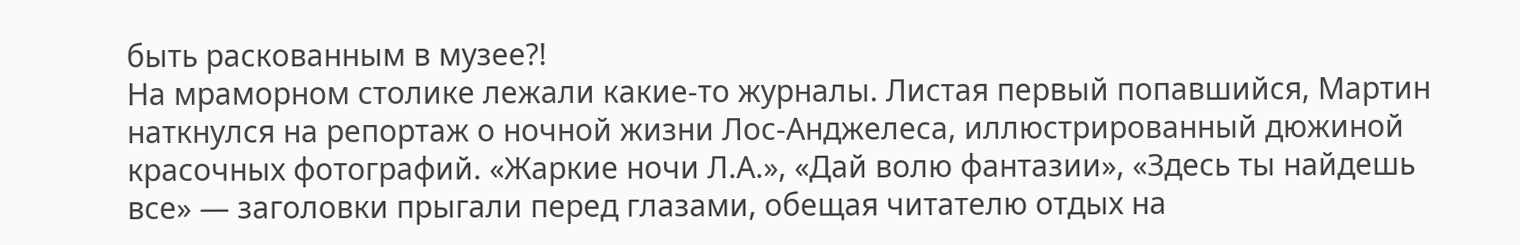быть раскованным в музее?!
На мраморном столике лежали какие-то журналы. Листая первый попавшийся, Мартин наткнулся на репортаж о ночной жизни Лос-Анджелеса, иллюстрированный дюжиной красочных фотографий. «Жаркие ночи Л.А.», «Дай волю фантазии», «Здесь ты найдешь все» — заголовки прыгали перед глазами, обещая читателю отдых на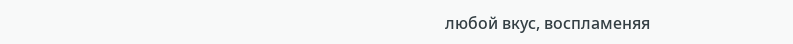любой вкус, воспламеняя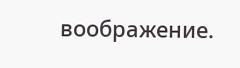воображение.